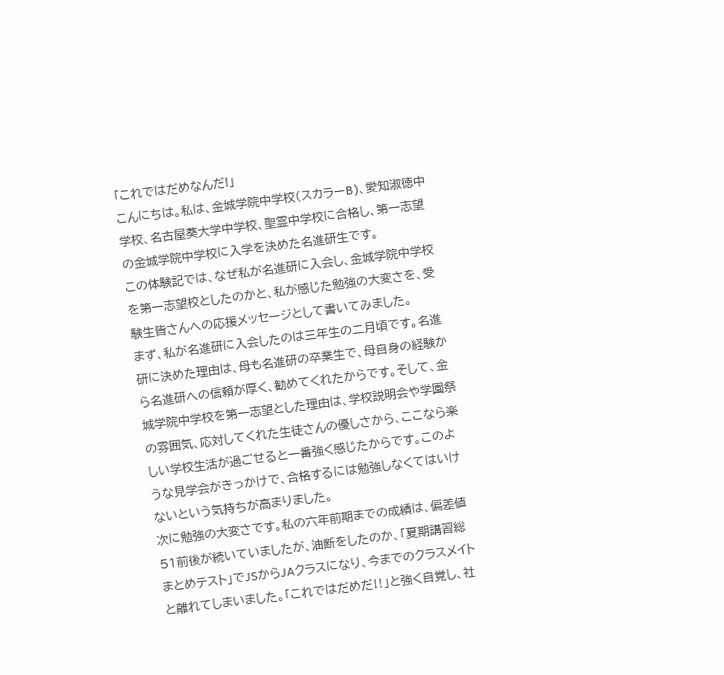「これではだめなんだ!」
こんにちは。私は、金城学院中学校(スカラーB)、愛知淑徳中学校、名古屋葵大学中学校、聖霊中学校に合格し、第一志望の金城学院中学校に入学を決めた名進研生です。
この体験記では、なぜ私が名進研に入会し、金城学院中学校を第一志望校としたのかと、私が感じた勉強の大変さを、受験生皆さんへの応援メッセージとして書いてみました。
まず、私が名進研に入会したのは三年生の二月頃です。名進研に決めた理由は、母も名進研の卒業生で、母自身の経験から名進研への信頼が厚く、勧めてくれたからです。そして、金城学院中学校を第一志望とした理由は、学校説明会や学園祭の雰囲気、応対してくれた生徒さんの優しさから、ここなら楽しい学校生活が過ごせると一番強く感じたからです。このような見学会がきっかけで、合格するには勉強しなくてはいけないという気持ちが高まりました。
次に勉強の大変さです。私の六年前期までの成績は、偏差値51前後が続いていましたが、油断をしたのか、「夏期講習総まとめテスト」でJSからJAクラスになり、今までのクラスメイトと離れてしまいました。「これではだめだ‼」と強く自覚し、社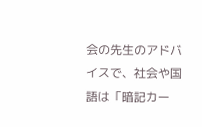会の先生のアドバイスで、社会や国語は「暗記カー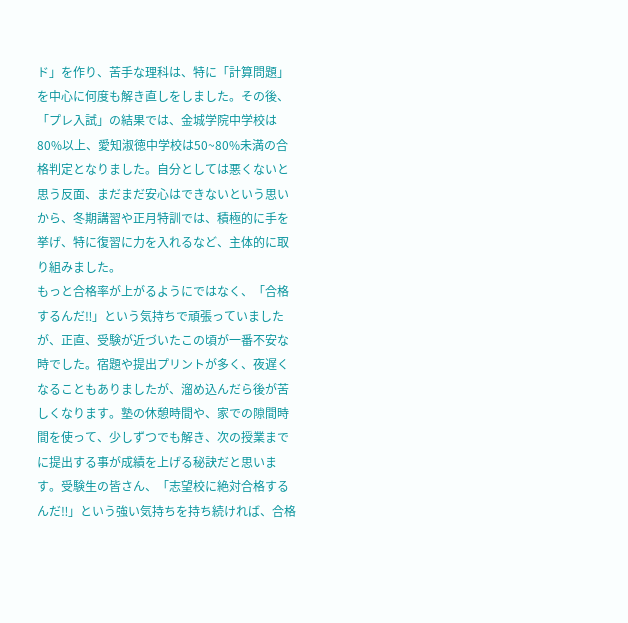ド」を作り、苦手な理科は、特に「計算問題」を中心に何度も解き直しをしました。その後、「プレ入試」の結果では、金城学院中学校は80%以上、愛知淑徳中学校は50~80%未満の合格判定となりました。自分としては悪くないと思う反面、まだまだ安心はできないという思いから、冬期講習や正月特訓では、積極的に手を挙げ、特に復習に力を入れるなど、主体的に取り組みました。
もっと合格率が上がるようにではなく、「合格するんだ‼」という気持ちで頑張っていましたが、正直、受験が近づいたこの頃が一番不安な時でした。宿題や提出プリントが多く、夜遅くなることもありましたが、溜め込んだら後が苦しくなります。塾の休憩時間や、家での隙間時間を使って、少しずつでも解き、次の授業までに提出する事が成績を上げる秘訣だと思います。受験生の皆さん、「志望校に絶対合格するんだ‼」という強い気持ちを持ち続ければ、合格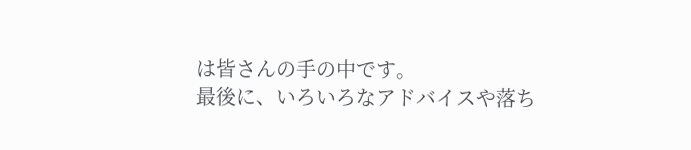は皆さんの手の中です。
最後に、いろいろなアドバイスや落ち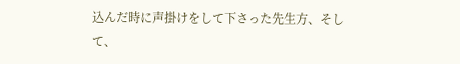込んだ時に声掛けをして下さった先生方、そして、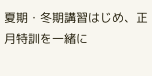夏期・冬期講習はじめ、正月特訓を一緒に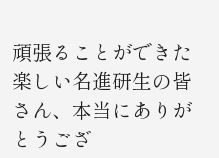頑張ることができた楽しい名進研生の皆さん、本当にありがとうござ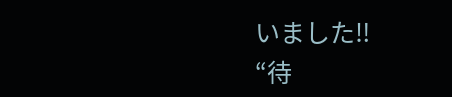いました‼
“待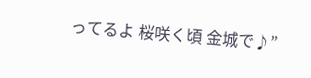ってるよ 桜咲く頃 金城で♪”